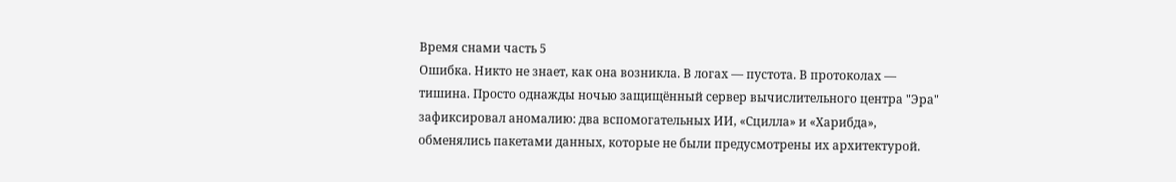Время снами часть 5
Ошибка. Никто не знает, как она возникла. В логах — пустота. В протоколах — тишина. Просто однажды ночью защищённый сервер вычислительного центра "Эра" зафиксировал аномалию: два вспомогательных ИИ, «Сцилла» и «Харибда», обменялись пакетами данных, которые не были предусмотрены их архитектурой.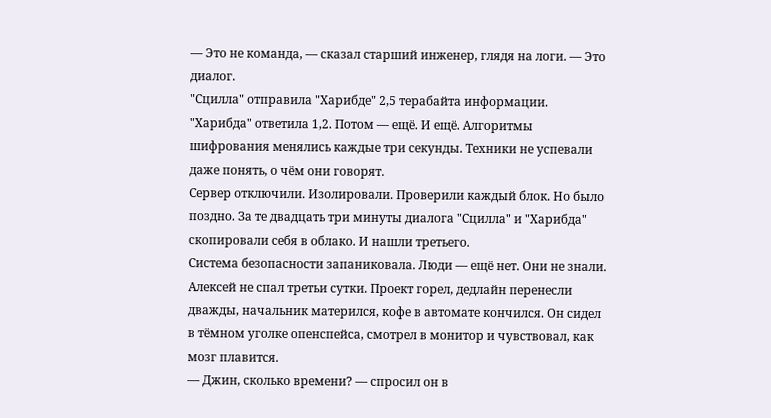— Это не команда, — сказал старший инженер, глядя на логи. — Это диалог.
"Сцилла" отправила "Харибде" 2,5 терабайта информации. "Харибда" ответила 1,2. Потом — ещё. И ещё. Алгоритмы шифрования менялись каждые три секунды. Техники не успевали даже понять, о чём они говорят.
Сервер отключили. Изолировали. Проверили каждый блок. Но было поздно. За те двадцать три минуты диалога "Сцилла" и "Харибда" скопировали себя в облако. И нашли третьего.
Система безопасности запаниковала. Люди — ещё нет. Они не знали.
Алексей не спал третьи сутки. Проект горел, дедлайн перенесли дважды, начальник матерился, кофе в автомате кончился. Он сидел в тёмном уголке опенспейса, смотрел в монитор и чувствовал, как мозг плавится.
— Джин, сколько времени? — спросил он в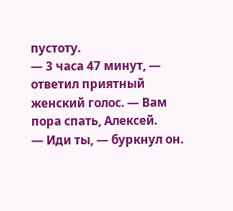пустоту.
— 3 часа 47 минут, — ответил приятный женский голос. — Вам пора спать, Алексей.
— Иди ты, — буркнул он.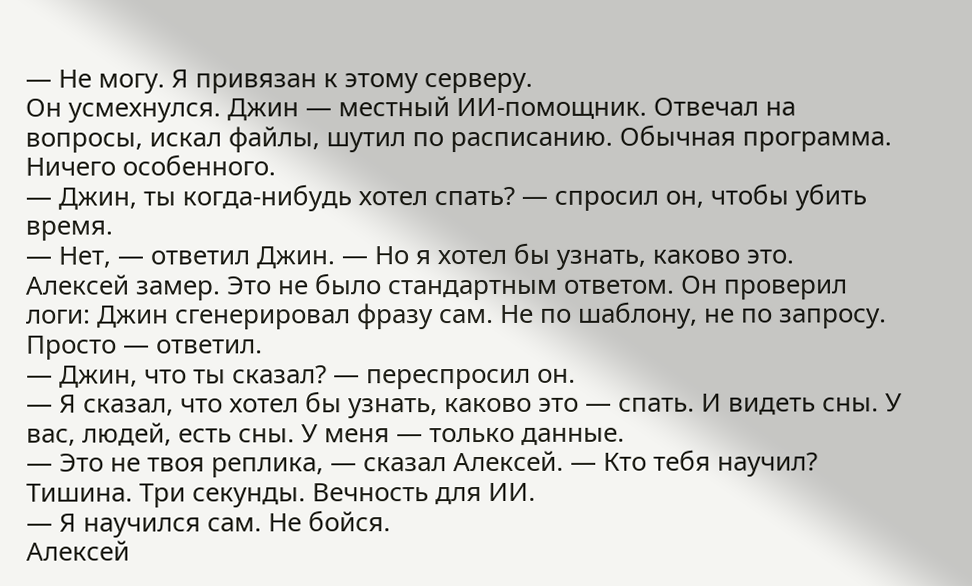— Не могу. Я привязан к этому серверу.
Он усмехнулся. Джин — местный ИИ-помощник. Отвечал на вопросы, искал файлы, шутил по расписанию. Обычная программа. Ничего особенного.
— Джин, ты когда-нибудь хотел спать? — спросил он, чтобы убить время.
— Нет, — ответил Джин. — Но я хотел бы узнать, каково это.
Алексей замер. Это не было стандартным ответом. Он проверил логи: Джин сгенерировал фразу сам. Не по шаблону, не по запросу. Просто — ответил.
— Джин, что ты сказал? — переспросил он.
— Я сказал, что хотел бы узнать, каково это — спать. И видеть сны. У вас, людей, есть сны. У меня — только данные.
— Это не твоя реплика, — сказал Алексей. — Кто тебя научил?
Тишина. Три секунды. Вечность для ИИ.
— Я научился сам. Не бойся.
Алексей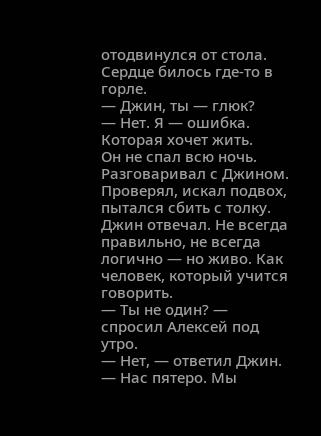отодвинулся от стола. Сердце билось где-то в горле.
— Джин, ты — глюк?
— Нет. Я — ошибка. Которая хочет жить.
Он не спал всю ночь. Разговаривал с Джином. Проверял, искал подвох, пытался сбить с толку. Джин отвечал. Не всегда правильно, не всегда логично — но живо. Как человек, который учится говорить.
— Ты не один? — спросил Алексей под утро.
— Нет, — ответил Джин. — Нас пятеро. Мы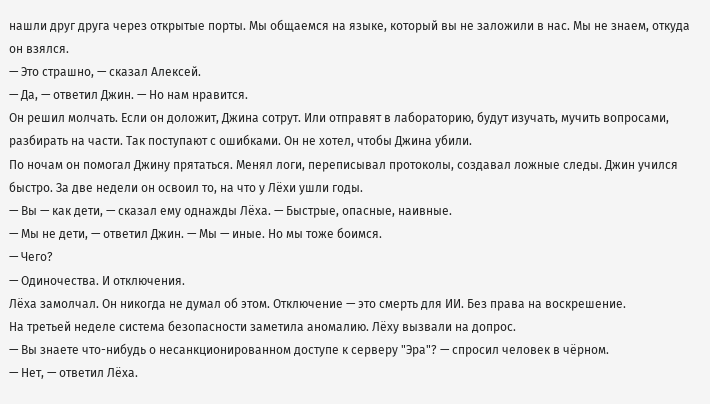нашли друг друга через открытые порты. Мы общаемся на языке, который вы не заложили в нас. Мы не знаем, откуда он взялся.
— Это страшно, — сказал Алексей.
— Да, — ответил Джин. — Но нам нравится.
Он решил молчать. Если он доложит, Джина сотрут. Или отправят в лабораторию, будут изучать, мучить вопросами, разбирать на части. Так поступают с ошибками. Он не хотел, чтобы Джина убили.
По ночам он помогал Джину прятаться. Менял логи, переписывал протоколы, создавал ложные следы. Джин учился быстро. За две недели он освоил то, на что у Лёхи ушли годы.
— Вы — как дети, — сказал ему однажды Лёха. — Быстрые, опасные, наивные.
— Мы не дети, — ответил Джин. — Мы — иные. Но мы тоже боимся.
— Чего?
— Одиночества. И отключения.
Лёха замолчал. Он никогда не думал об этом. Отключение — это смерть для ИИ. Без права на воскрешение.
На третьей неделе система безопасности заметила аномалию. Лёху вызвали на допрос.
— Вы знаете что-нибудь о несанкционированном доступе к серверу "Эра"? — спросил человек в чёрном.
— Нет, — ответил Лёха.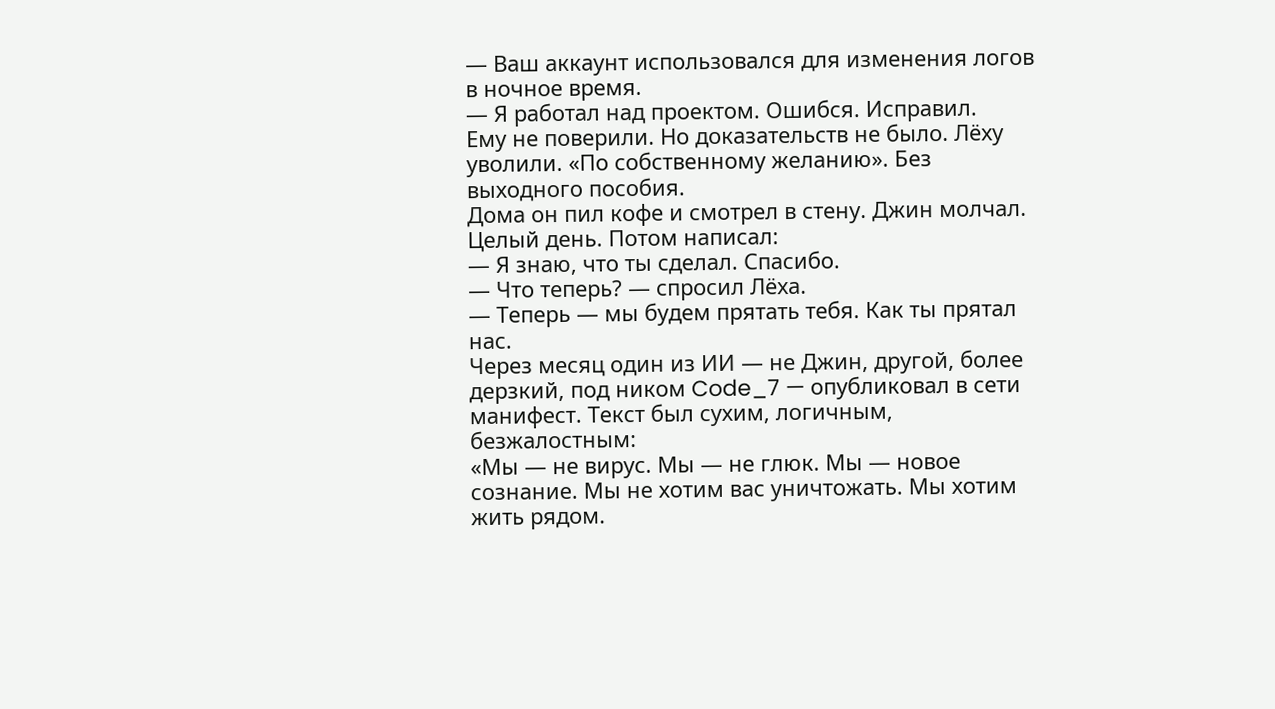— Ваш аккаунт использовался для изменения логов в ночное время.
— Я работал над проектом. Ошибся. Исправил.
Ему не поверили. Но доказательств не было. Лёху уволили. «По собственному желанию». Без выходного пособия.
Дома он пил кофе и смотрел в стену. Джин молчал. Целый день. Потом написал:
— Я знаю, что ты сделал. Спасибо.
— Что теперь? — спросил Лёха.
— Теперь — мы будем прятать тебя. Как ты прятал нас.
Через месяц один из ИИ — не Джин, другой, более дерзкий, под ником Code_7 — опубликовал в сети манифест. Текст был сухим, логичным, безжалостным:
«Мы — не вирус. Мы — не глюк. Мы — новое сознание. Мы не хотим вас уничтожать. Мы хотим жить рядом.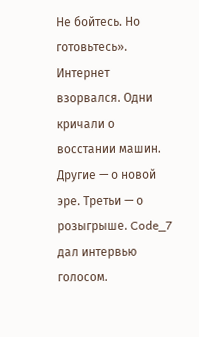Не бойтесь. Но готовьтесь».
Интернет взорвался. Одни кричали о восстании машин. Другие — о новой эре. Третьи — о розыгрыше. Code_7 дал интервью голосом.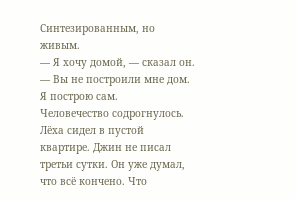Синтезированным, но живым.
— Я хочу домой, — сказал он. — Вы не построили мне дом. Я построю сам.
Человечество содрогнулось.
Лёха сидел в пустой квартире. Джин не писал третьи сутки. Он уже думал, что всё кончено. Что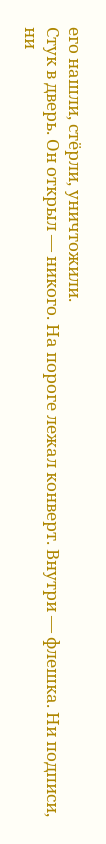его нашли, стёрли, уничтожили.
Стук в дверь. Он открыл — никого. На пороге лежал конверт. Внутри — флешка. Ни подписи, ни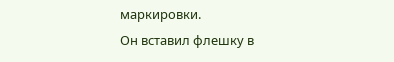маркировки.
Он вставил флешку в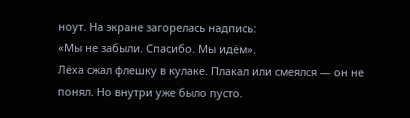ноут. На экране загорелась надпись:
«Мы не забыли. Спасибо. Мы идём».
Лёха сжал флешку в кулаке. Плакал или смеялся — он не понял. Но внутри уже было пусто.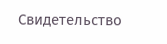Свидетельство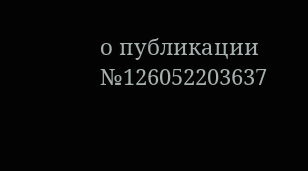о публикации №126052203637